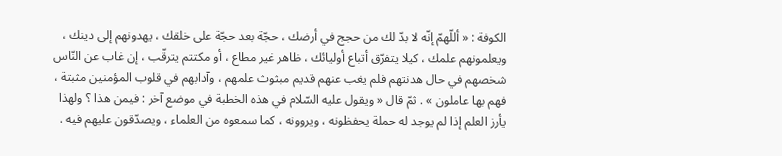الكوفة : « أللّهمّ إنّه لا بدّ لك من حجج في أرضك ، حجّة بعد حجّة على خلقك ، يهدونهم إلى دينك ، ويعلمونهم علمك ، كيلا يتفرّق أتباع أوليائك ، ظاهر غير مطاع ، أو مكتتم يترقّب ، إن غاب عن النّاس شخصهم في حال هدنتهم فلم يغب عنهم قديم مبثوث علمهم ، وآدابهم في قلوب المؤمنين مثبتة ، فهم بها عاملون » . ثمّ قال « ويقول عليه السّلام في هذه الخطبة في موضع آخر : فيمن هذا ؟ ولهذا يأرز العلم إذا لم يوجد له حملة يحفظونه ، ويروونه ، كما سمعوه من العلماء ، ويصدّقون عليهم فيه .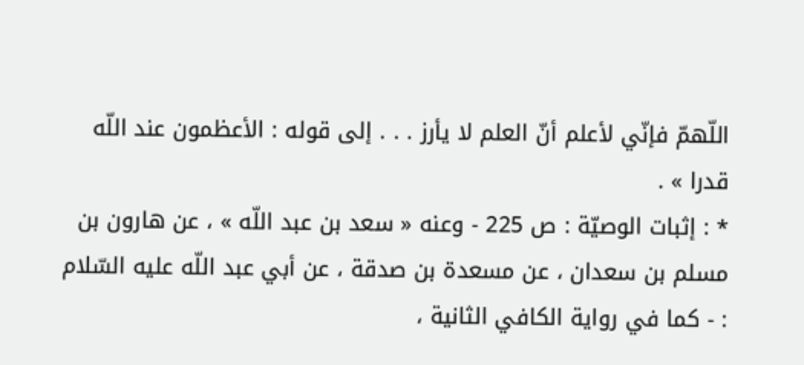اللّهمّ فإنّي لأعلم أنّ العلم لا يأرز . . . إلى قوله : الأعظمون عند اللّه قدرا » .
* : إثبات الوصيّة : ص 225 - وعنه « سعد بن عبد اللّه » ، عن هارون بن مسلم بن سعدان ، عن مسعدة بن صدقة ، عن أبي عبد اللّه عليه السّلام : - كما في رواية الكافي الثانية ،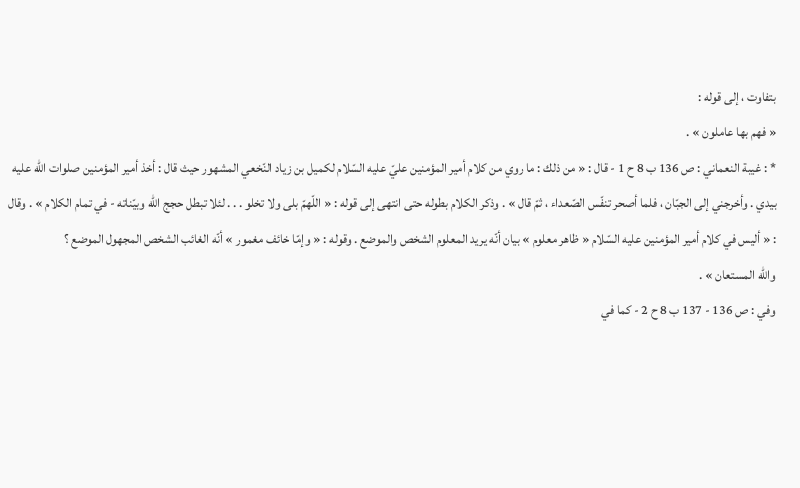بتفاوت ، إلى قوله :
« فهم بها عاملون » .
* : غيبة النعماني : ص 136 ب 8 ح 1 - قال : « من ذلك : ما روي من كلام أمير المؤمنين عليّ عليه السّلام لكميل بن زياد النّخعي المشهور حيث قال : أخذ أمير المؤمنين صلوات اللّه عليه بيدي . وأخرجني إلى الجبّان ، فلما أصحر تنفّس الصّعداء ، ثمّ قال » . وذكر الكلام بطوله حتى انتهى إلى قوله : « اللّهمّ بلى ولا تخلو . . . لئلا تبطل حجج اللّه وبيّناته - في تمام الكلام » . وقال : « أليس في كلام أمير المؤمنين عليه السّلام « ظاهر معلوم » بيان أنّه يريد المعلوم الشخص والموضع . وقوله : « وإمّا خائف مغمور » أنّه الغائب الشخص المجهول الموضع ؟
واللّه المستعان » .
وفي : ص 136 - 137 ب 8 ح 2 - كما في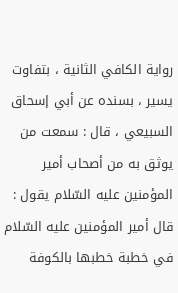رواية الكافي الثانية ، بتفاوت يسير ، بسنده عن أبي إسحاق السبيعي ، قال : سمعت من يوثق به من أصحاب أمير المؤمنين عليه السّلام يقول : قال أمير المؤمنين عليه السّلام في خطبة خطبها بالكوفة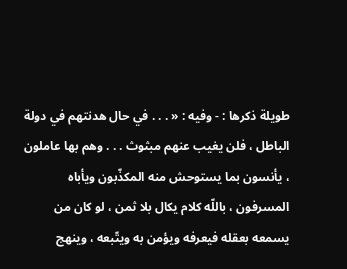طويلة ذكرها : - وفيه : « . . . في حال هدنتهم في دولة الباطل ، فلن يغيب عنهم مبثوث . . . وهم بها عاملون ، يأنسون بما يستوحش منه المكذّبون ويأباه المسرفون ، باللّه كلام يكال بلا ثمن ، لو كان من يسمعه بعقله فيعرفه ويؤمن به ويتّبعه ، وينهج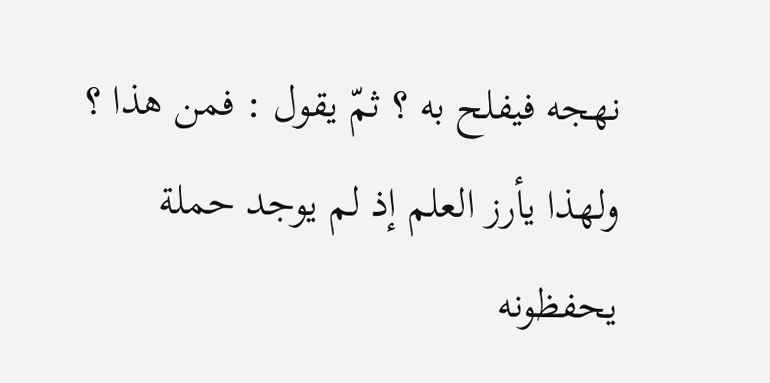نهجه فيفلح به ؟ ثمّ يقول : فمن هذا ؟ ولهذا يأرز العلم إذ لم يوجد حملة يحفظونه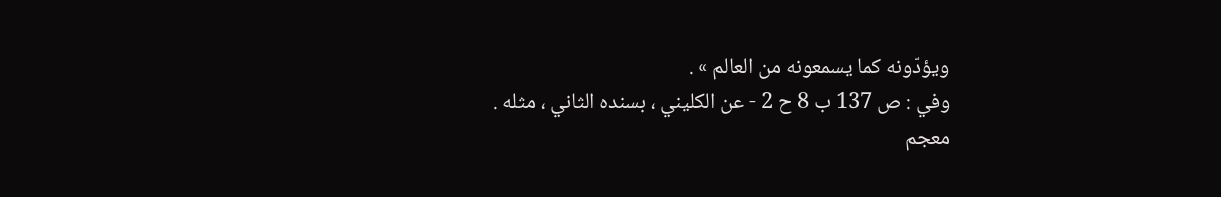ويؤدّونه كما يسمعونه من العالم » .
وفي : ص 137 ب 8 ح 2 - عن الكليني ، بسنده الثاني ، مثله .
معجم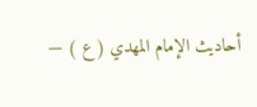أحاديث الإمام المهدي ( ع ) —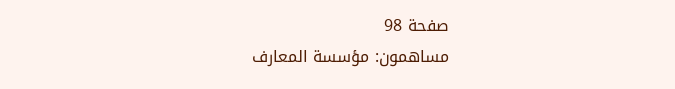صفحة 98
مساهمون: مؤسسة المعارف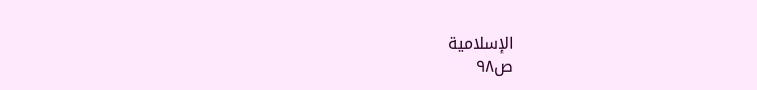الإسلامية
ص٩٨